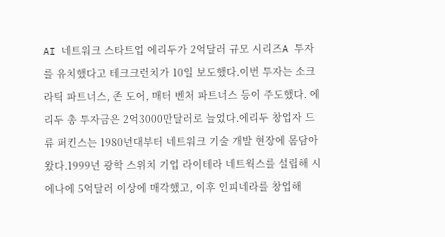AI 네트워크 스타트업 에리두가 2억달러 규모 시리즈A 투자를 유치했다고 테크크런치가 10일 보도했다.이번 투자는 소크라틱 파트너스, 존 도어, 매터 벤처 파트너스 등이 주도했다. 에리두 총 투자금은 2억3000만달러로 늘었다.에리두 창업자 드류 퍼킨스는 1980년대부터 네트워크 기술 개발 현장에 몸담아왔다.1999년 광학 스위치 기업 라이테라 네트웍스를 설립해 시에나에 5억달러 이상에 매각했고, 이후 인피네라를 창업해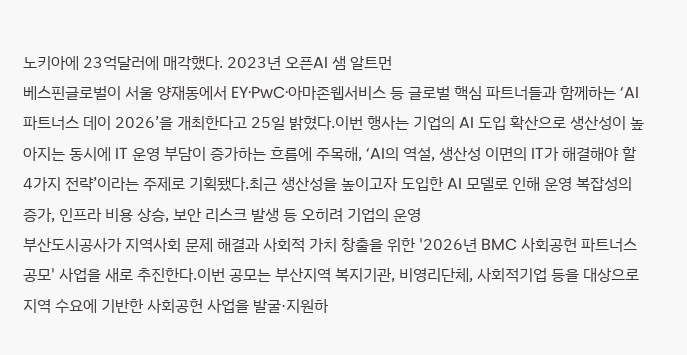노키아에 23억달러에 매각했다. 2023년 오픈AI 샘 알트먼
베스핀글로벌이 서울 양재동에서 EY·PwC·아마존웹서비스 등 글로벌 핵심 파트너들과 함께하는 ‘AI 파트너스 데이 2026’을 개최한다고 25일 밝혔다.이번 행사는 기업의 AI 도입 확산으로 생산성이 높아지는 동시에 IT 운영 부담이 증가하는 흐름에 주목해, ‘AI의 역설, 생산성 이면의 IT가 해결해야 할 4가지 전략’이라는 주제로 기획됐다.최근 생산성을 높이고자 도입한 AI 모델로 인해 운영 복잡성의 증가, 인프라 비용 상승, 보안 리스크 발생 등 오히려 기업의 운영
부산도시공사가 지역사회 문제 해결과 사회적 가치 창출을 위한 '2026년 BMC 사회공헌 파트너스 공모' 사업을 새로 추진한다.이번 공모는 부산지역 복지기관, 비영리단체, 사회적기업 등을 대상으로 지역 수요에 기반한 사회공헌 사업을 발굴·지원하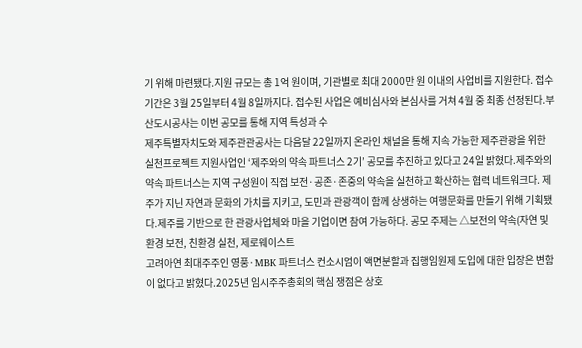기 위해 마련됐다.지원 규모는 총 1억 원이며, 기관별로 최대 2000만 원 이내의 사업비를 지원한다. 접수 기간은 3월 25일부터 4월 8일까지다. 접수된 사업은 예비심사와 본심사를 거쳐 4월 중 최종 선정된다.부산도시공사는 이번 공모를 통해 지역 특성과 수
제주특별자치도와 제주관관공사는 다음달 22일까지 온라인 채널을 통해 지속 가능한 제주관광을 위한 실천프로젝트 지원사업인 ‘제주와의 약속 파트너스 2기’ 공모를 추진하고 있다고 24일 밝혔다.제주와의 약속 파트너스는 지역 구성원이 직접 보전·공존·존중의 약속을 실천하고 확산하는 협력 네트워크다. 제주가 지닌 자연과 문화의 가치를 지키고, 도민과 관광객이 함께 상생하는 여행문화를 만들기 위해 기획됐다.제주를 기반으로 한 관광사업체와 마을 기업이면 참여 가능하다. 공모 주제는 △보전의 약속(자연 및 환경 보전, 친환경 실천, 제로웨이스트
고려아연 최대주주인 영풍·MBK 파트너스 컨소시엄이 액면분할과 집행임원제 도입에 대한 입장은 변함이 없다고 밝혔다.2025년 임시주주총회의 핵심 쟁점은 상호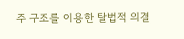주 구조를 이용한 탈법적 의결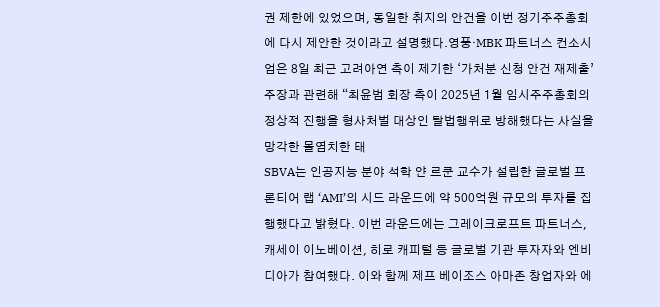권 제한에 있었으며, 동일한 취지의 안건을 이번 정기주주총회에 다시 제안한 것이라고 설명했다.영풍·MBK 파트너스 컨소시엄은 8일 최근 고려아연 측이 제기한 ‘가처분 신청 안건 재제출’ 주장과 관련해 “최윤범 회장 측이 2025년 1월 임시주주총회의 정상적 진행을 형사처벌 대상인 탈법행위로 방해했다는 사실을 망각한 몰염치한 태
SBVA는 인공지능 분야 석학 얀 르쿤 교수가 설립한 글로벌 프론티어 랩 ‘AMI’의 시드 라운드에 약 500억원 규모의 투자를 집행했다고 밝혔다. 이번 라운드에는 그레이크로프트 파트너스, 캐세이 이노베이션, 히로 캐피털 등 글로벌 기관 투자자와 엔비디아가 참여했다. 이와 함께 제프 베이조스 아마존 창업자와 에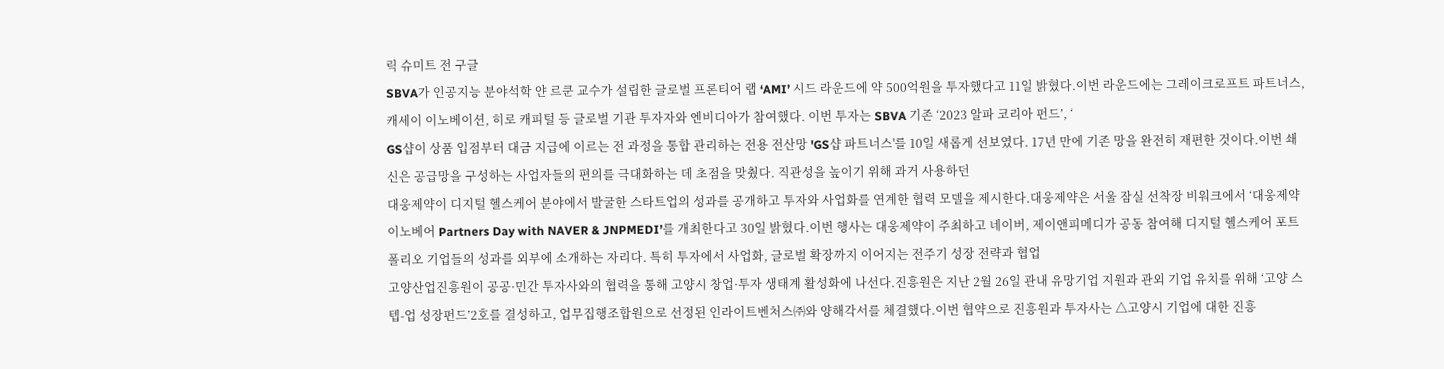릭 슈미트 전 구글
SBVA가 인공지능 분야석학 얀 르쿤 교수가 설립한 글로벌 프론티어 랩 ‘AMI’ 시드 라운드에 약 500억원을 투자했다고 11일 밝혔다.이번 라운드에는 그레이크로프트 파트너스, 캐세이 이노베이션, 히로 캐피털 등 글로벌 기관 투자자와 엔비디아가 참여했다. 이번 투자는 SBVA 기존 ‘2023 알파 코리아 펀드’, ‘
GS샵이 상품 입점부터 대금 지급에 이르는 전 과정을 통합 관리하는 전용 전산망 'GS샵 파트너스'를 10일 새롭게 선보였다. 17년 만에 기존 망을 완전히 재편한 것이다.이번 쇄신은 공급망을 구성하는 사업자들의 편의를 극대화하는 데 초점을 맞췄다. 직관성을 높이기 위해 과거 사용하던
대웅제약이 디지털 헬스케어 분야에서 발굴한 스타트업의 성과를 공개하고 투자와 사업화를 연계한 협력 모델을 제시한다.대웅제약은 서울 잠실 선착장 비워크에서 ‘대웅제약 이노베어 Partners Day with NAVER & JNPMEDI’를 개최한다고 30일 밝혔다.이번 행사는 대웅제약이 주최하고 네이버, 제이앤피메디가 공동 참여해 디지털 헬스케어 포트폴리오 기업들의 성과를 외부에 소개하는 자리다. 특히 투자에서 사업화, 글로벌 확장까지 이어지는 전주기 성장 전략과 협업
고양산업진흥원이 공공·민간 투자사와의 협력을 통해 고양시 창업·투자 생태계 활성화에 나선다.진흥원은 지난 2월 26일 관내 유망기업 지원과 관외 기업 유치를 위해 ‘고양 스텝-업 성장펀드’2호를 결성하고, 업무집행조합원으로 선정된 인라이트벤처스㈜와 양해각서를 체결했다.이번 협약으로 진흥원과 투자사는 △고양시 기업에 대한 진흥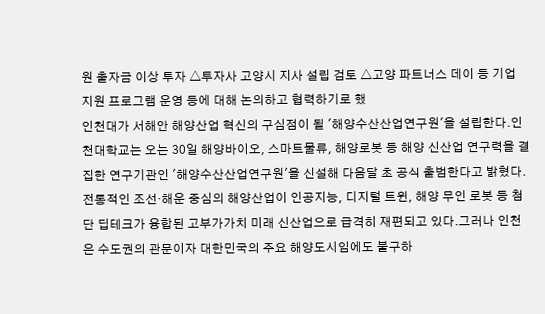원 출자금 이상 투자 △투자사 고양시 지사 설립 검토 △고양 파트너스 데이 등 기업 지원 프로그램 운영 등에 대해 논의하고 협력하기로 했
인천대가 서해안 해양산업 혁신의 구심점이 될 '해양수산산업연구원'을 설립한다.인천대학교는 오는 30일 해양바이오, 스마트물류, 해양로봇 등 해양 신산업 연구력을 결집한 연구기관인 '해양수산산업연구원'을 신설해 다음달 초 공식 출범한다고 밝혔다. 전통적인 조선·해운 중심의 해양산업이 인공지능, 디지털 트윈, 해양 무인 로봇 등 첨단 딥테크가 융합된 고부가가치 미래 신산업으로 급격히 재편되고 있다.그러나 인천은 수도권의 관문이자 대한민국의 주요 해양도시임에도 불구하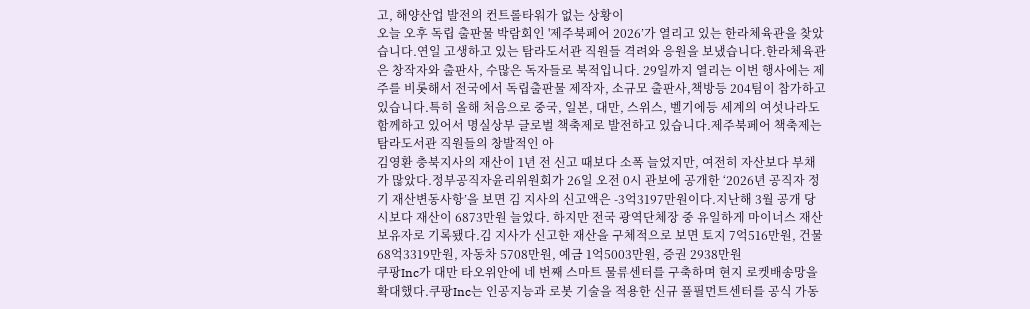고, 해양산업 발전의 컨트롤타워가 없는 상황이
오늘 오후 독립 출판물 박람회인 '제주북페어 2026’가 열리고 있는 한라체육관을 찾았습니다.연일 고생하고 있는 탐라도서관 직원들 격려와 응원을 보냈습니다.한라체육관은 창작자와 출판사, 수많은 독자들로 북적입니다. 29일까지 열리는 이번 행사에는 제주를 비롯해서 전국에서 독립출판물 제작자, 소규모 출판사,책방등 204팀이 참가하고 있습니다.특히 올해 처음으로 중국, 일본, 대만, 스위스, 벨기에등 세계의 여섯나라도 함께하고 있어서 명실상부 글로벌 책축제로 발전하고 있습니다.제주북페어 책축제는 탐라도서관 직원들의 창발적인 아
김영환 충북지사의 재산이 1년 전 신고 때보다 소폭 늘었지만, 여전히 자산보다 부채가 많았다.정부공직자윤리위원회가 26일 오전 0시 관보에 공개한 ‘2026년 공직자 정기 재산변동사항’을 보면 김 지사의 신고액은 -3억3197만원이다.지난해 3월 공개 당시보다 재산이 6873만원 늘었다. 하지만 전국 광역단체장 중 유일하게 마이너스 재산 보유자로 기록됐다.김 지사가 신고한 재산을 구체적으로 보면 토지 7억516만원, 건물 68억3319만원, 자동차 5708만원, 예금 1억5003만원, 증권 2938만원
쿠팡Inc가 대만 타오위안에 네 번째 스마트 물류센터를 구축하며 현지 로켓배송망을 확대했다.쿠팡Inc는 인공지능과 로봇 기술을 적용한 신규 풀필먼트센터를 공식 가동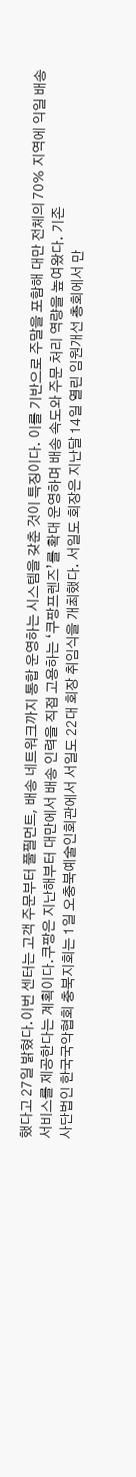했다고 27일 밝혔다.이번 센터는 고객 주문부터 풀필먼트, 배송 네트워크까지 통합 운영하는 시스템을 갖춘 것이 특징이다. 이를 기반으로 주말을 포함해 대만 전체의 70% 지역에 익일 배송 서비스를 제공한다는 계획이다.쿠팡은 지난해부터 대만에서 배송 인력을 직접 고용하는 ‘쿠팡프렌즈’를 확대 운영하며 배송 속도와 주문 처리 역량을 높여왔다. 기존
사단법인 한국국악협회 충북지회는 1일 오충북예술인회관에서 서일도 22대 회장 취임식을 개최했다. 서일도 회장은 지난달 14일 열린 임원개선 총회에서 만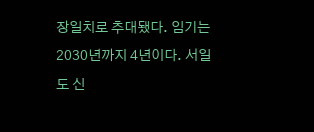장일치로 추대됐다. 임기는 2030년까지 4년이다. 서일도 신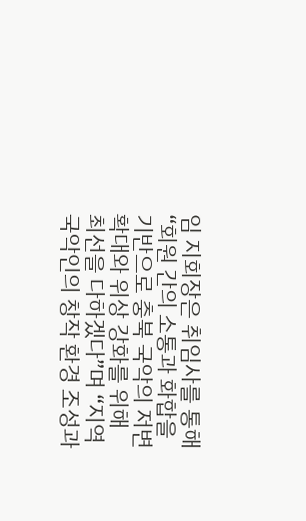임 지회장은 취임사를 통해 “회원 간의 소통과 화합을 기반으로 충북 국악의 저변 확대와 위상 강화를 위해 최선을 다하겠다”며 “지역 국악인의 창작 환경 조성과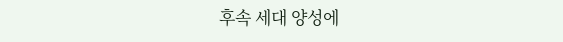후속 세대 양성에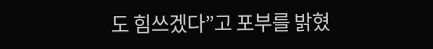도 힘쓰겠다”고 포부를 밝혔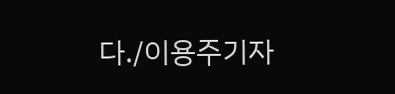다./이용주기자